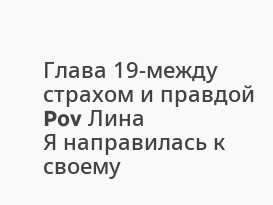Глава 19-между страхом и правдой
Pov Лина
Я направилась к своему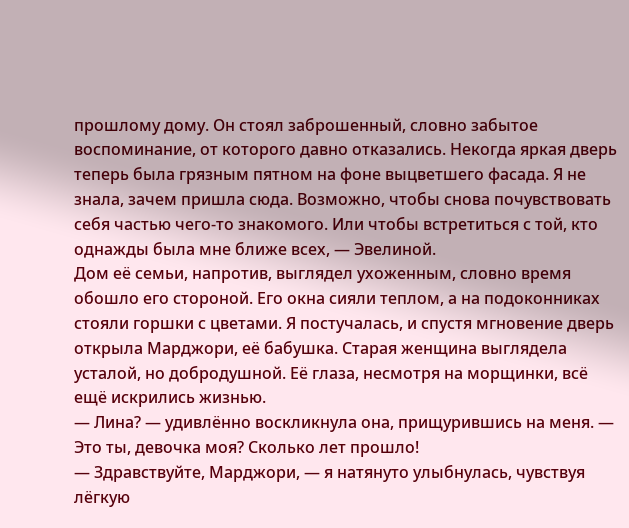прошлому дому. Он стоял заброшенный, словно забытое воспоминание, от которого давно отказались. Некогда яркая дверь теперь была грязным пятном на фоне выцветшего фасада. Я не знала, зачем пришла сюда. Возможно, чтобы снова почувствовать себя частью чего-то знакомого. Или чтобы встретиться с той, кто однажды была мне ближе всех, — Эвелиной.
Дом её семьи, напротив, выглядел ухоженным, словно время обошло его стороной. Его окна сияли теплом, а на подоконниках стояли горшки с цветами. Я постучалась, и спустя мгновение дверь открыла Марджори, её бабушка. Старая женщина выглядела усталой, но добродушной. Её глаза, несмотря на морщинки, всё ещё искрились жизнью.
— Лина? — удивлённо воскликнула она, прищурившись на меня. — Это ты, девочка моя? Сколько лет прошло!
— Здравствуйте, Марджори, — я натянуто улыбнулась, чувствуя лёгкую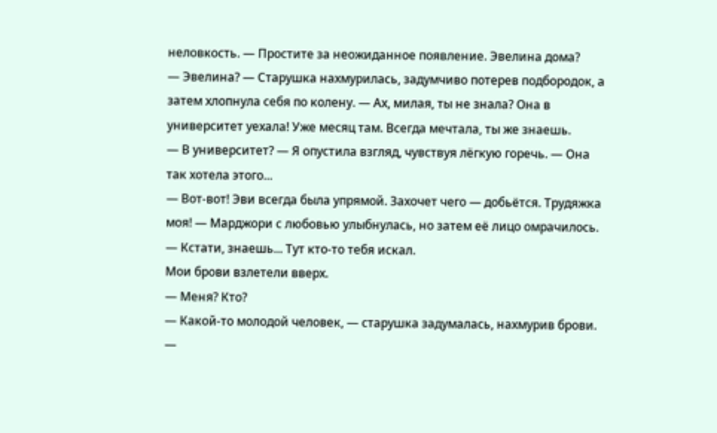неловкость. — Простите за неожиданное появление. Эвелина дома?
— Эвелина? — Старушка нахмурилась, задумчиво потерев подбородок, а затем хлопнула себя по колену. — Ах, милая, ты не знала? Она в университет уехала! Уже месяц там. Всегда мечтала, ты же знаешь.
— В университет? — Я опустила взгляд, чувствуя лёгкую горечь. — Она так хотела этого...
— Вот-вот! Эви всегда была упрямой. Захочет чего — добьётся. Трудяжка моя! — Марджори с любовью улыбнулась, но затем её лицо омрачилось. — Кстати, знаешь... Тут кто-то тебя искал.
Мои брови взлетели вверх.
— Меня? Кто?
— Какой-то молодой человек, — старушка задумалась, нахмурив брови. —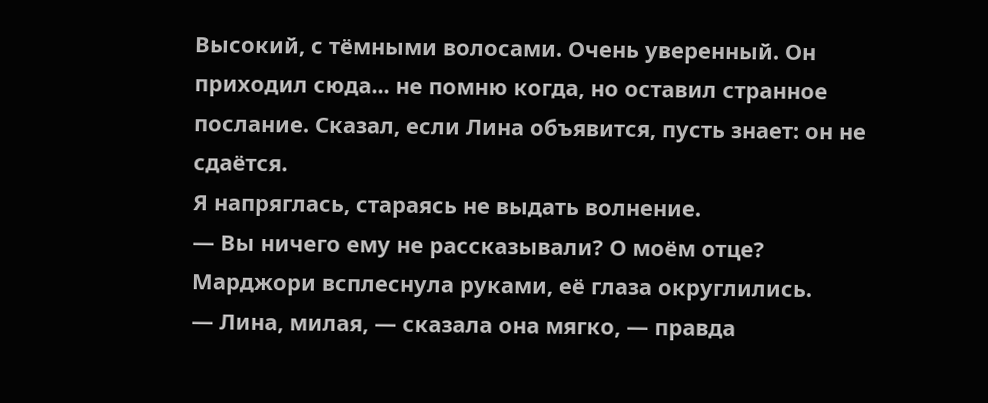Высокий, с тёмными волосами. Очень уверенный. Он приходил сюда... не помню когда, но оставил странное послание. Сказал, если Лина объявится, пусть знает: он не сдаётся.
Я напряглась, стараясь не выдать волнение.
— Вы ничего ему не рассказывали? О моём отце?
Марджори всплеснула руками, её глаза округлились.
— Лина, милая, — сказала она мягко, — правда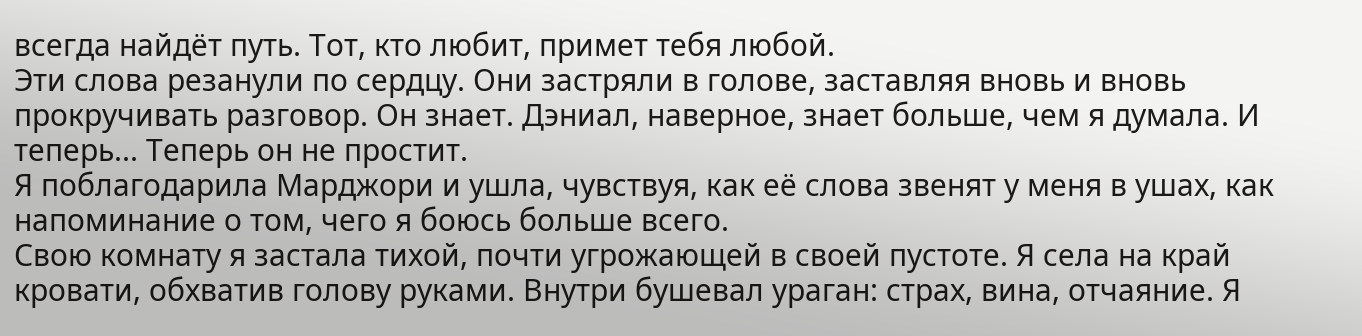всегда найдёт путь. Тот, кто любит, примет тебя любой.
Эти слова резанули по сердцу. Они застряли в голове, заставляя вновь и вновь прокручивать разговор. Он знает. Дэниал, наверное, знает больше, чем я думала. И теперь... Теперь он не простит.
Я поблагодарила Марджори и ушла, чувствуя, как её слова звенят у меня в ушах, как напоминание о том, чего я боюсь больше всего.
Свою комнату я застала тихой, почти угрожающей в своей пустоте. Я села на край кровати, обхватив голову руками. Внутри бушевал ураган: страх, вина, отчаяние. Я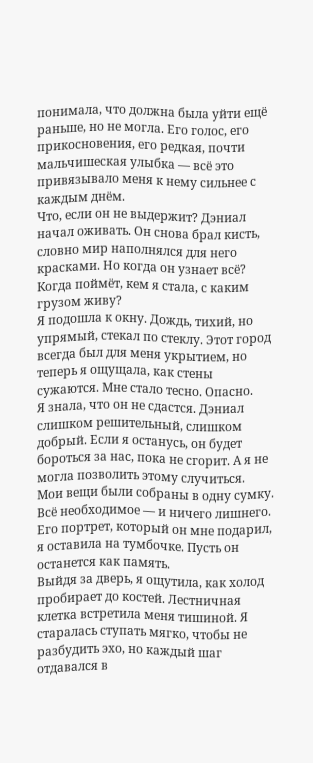понимала, что должна была уйти ещё раньше, но не могла. Его голос, его прикосновения, его редкая, почти мальчишеская улыбка — всё это привязывало меня к нему сильнее с каждым днём.
Что, если он не выдержит? Дэниал начал оживать. Он снова брал кисть, словно мир наполнялся для него красками. Но когда он узнает всё? Когда поймёт, кем я стала, с каким грузом живу?
Я подошла к окну. Дождь, тихий, но упрямый, стекал по стеклу. Этот город всегда был для меня укрытием, но теперь я ощущала, как стены сужаются. Мне стало тесно. Опасно.
Я знала, что он не сдастся. Дэниал слишком решительный, слишком добрый. Если я останусь, он будет бороться за нас, пока не сгорит. А я не могла позволить этому случиться.
Мои вещи были собраны в одну сумку. Всё необходимое — и ничего лишнего. Его портрет, который он мне подарил, я оставила на тумбочке. Пусть он останется как память.
Выйдя за дверь, я ощутила, как холод пробирает до костей. Лестничная клетка встретила меня тишиной. Я старалась ступать мягко, чтобы не разбудить эхо, но каждый шаг отдавался в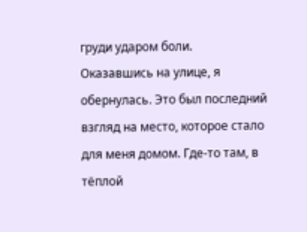груди ударом боли.
Оказавшись на улице, я обернулась. Это был последний взгляд на место, которое стало для меня домом. Где-то там, в тёплой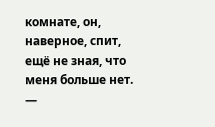комнате, он, наверное, спит, ещё не зная, что меня больше нет.
—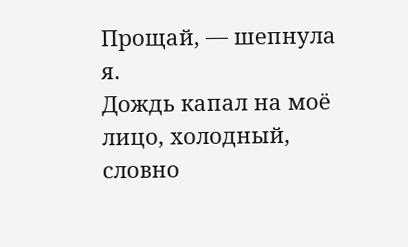Прощай, — шепнула я.
Дождь капал на моё лицо, холодный, словно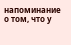напоминание о том, что у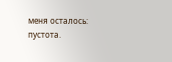меня осталось: пустота.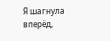Я шагнула вперёд,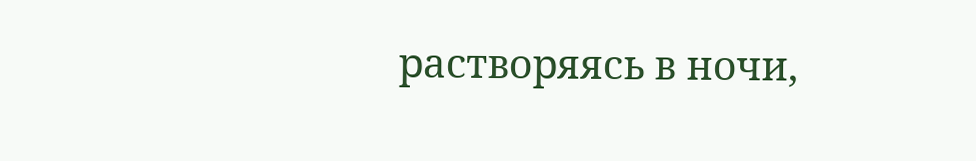растворяясь в ночи,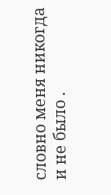словно меня никогда и не было .